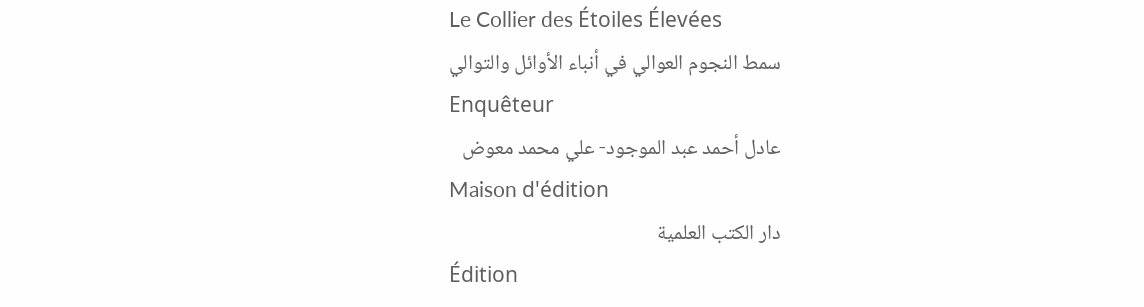Le Collier des Étoiles Élevées
سمط النجوم العوالي في أنباء الأوائل والتوالي
Enquêteur
عادل أحمد عبد الموجود- علي محمد معوض
Maison d'édition
دار الكتب العلمية
Édition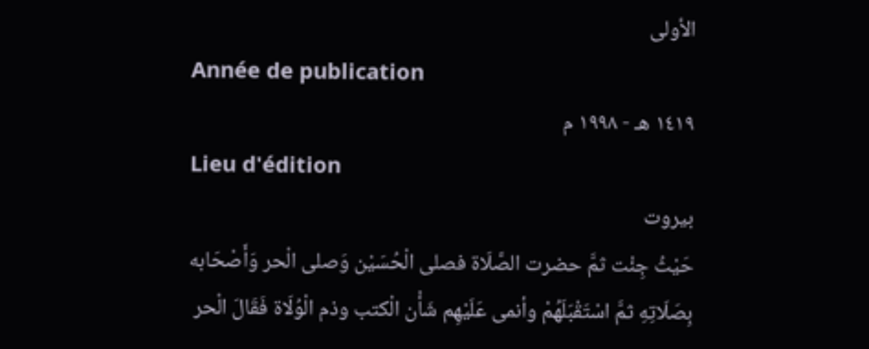الأولى
Année de publication
١٤١٩ هـ - ١٩٩٨ م
Lieu d'édition
بيروت
حَيْثُ جِئْت ثمَّ حضرت الصَّلَاة فصلى الْحُسَيْن وَصلى الْحر وَأَصْحَابه بِصَلَاتِهِ ثمَّ اسْتَقْبَلَهُمْ وأنمى عَلَيْهِم شَأْن الْكتب وذم الْوُلَاة فَقَالَ الْحر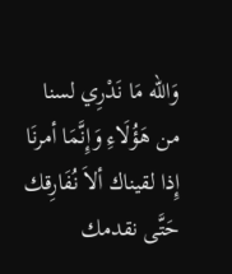وَالله مَا نَدْرِي لسنا من هَؤُلَاءِ وَإِنَّمَا أمرنَا إِذا لقيناك ألاَ نُفَارِقك حَتَّى نقدمك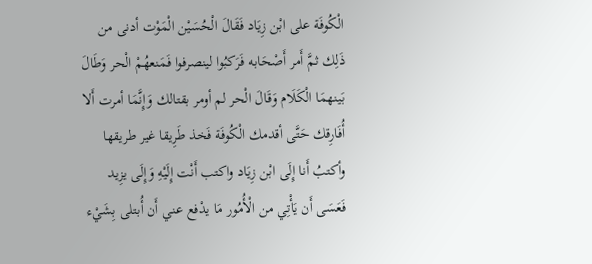الْكُوفَة على ابْن زِيَاد فَقَالَ الْحُسَيْن الْمَوْت أدنى من ذَلِك ثمَّ أَمر أَصْحَابه فَرَكبُوا لينصرفوا فَمَنعهُمْ الْحر وَطَالَ بَينهمَا الْكَلَام وَقَالَ الْحر لم أومر بقتالك وَإِنَّمَا أمرت أَلا أُفَارِقك حَتَّى أقدمك الْكُوفَة فَخذ طَرِيقا غير طريقها وأكتبُ أَنا إِلَى ابْن زِيَاد واكتب أَنْت إِلَيْهِ وَإِلَى يزِيد فَعَسَى أَن يَأْتِي من الْأُمُور مَا يدْفع عني أَن أُبتلى بِشَيْء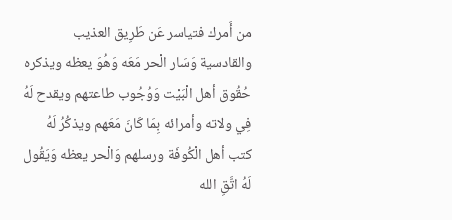من أَمرك فتياسر عَن طَرِيق العذيب والقادسية وَسَار الْحر مَعَه وَهُوَ يعظه ويذكره حُقُوق أهل الْبَيْت وَوُجُوب طاعتهم ويقدح لَهُ فِي ولاته وأمرائه بِمَا كَانَ مَعَهم ويذكُرُ لَهُ كتب أهل الْكُوفَة ورسلهم وَالْحر يعظه وَيَقُول لَهُ اتَّقِ الله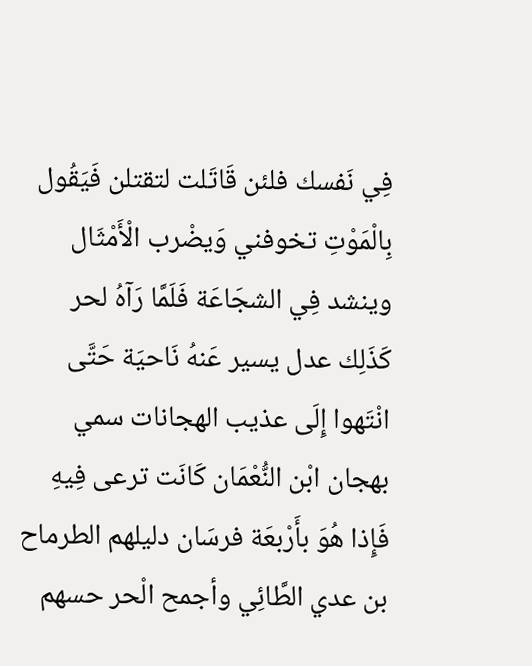فِي نَفسك فلئن قَاتَلت لتقتلن فَيَقُول بِالْمَوْتِ تخوفني وَيضْرب الْأَمْثَال وينشد فِي الشجَاعَة فَلَمَّا رَآهُ لحر كَذَلِك عدل يسير عَنهُ نَاحيَة حَتَّى انْتَهوا إِلَى عذيب الهجانات سمي بهجان ابْن النُّعْمَان كَانَت ترعى فِيهِ فَإِذا هُوَ بأَرْبعَة فرسَان دليلهم الطرماح بن عدي الطَّائِي وأجمح الْحر حسهم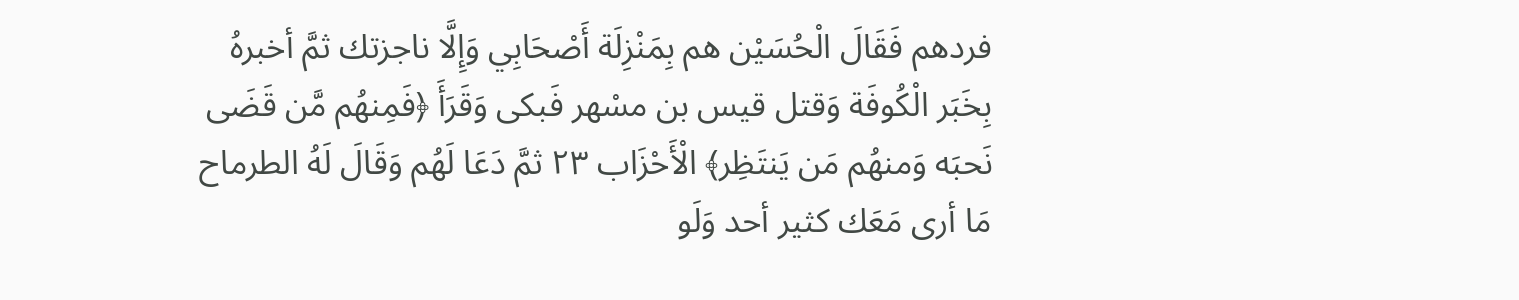فردهم فَقَالَ الْحُسَيْن هم بِمَنْزِلَة أَصْحَابِي وَإِلَّا ناجزتك ثمَّ أخبرهُ بِخَبَر الْكُوفَة وَقتل قيس بن مسْهر فَبكى وَقَرَأَ ﴿فَمِنهُم مَّن قَضَى نَحبَه وَمنهُم مَن يَنتَظِر﴾ الْأَحْزَاب ٢٣ ثمَّ دَعَا لَهُم وَقَالَ لَهُ الطرماح مَا أرى مَعَك كثير أحد وَلَو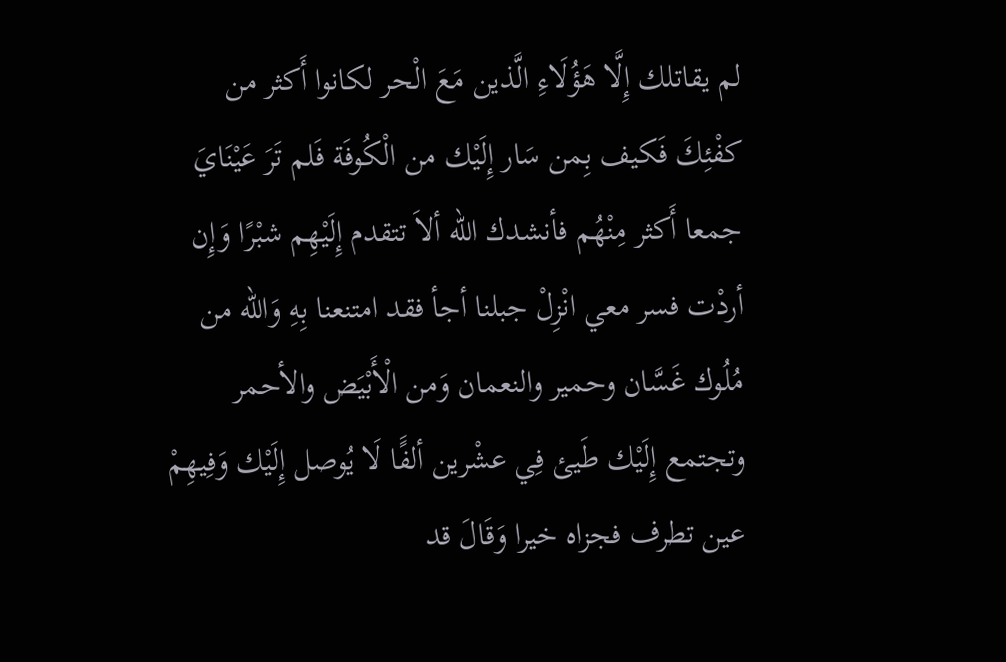لم يقاتلك إِلَّا هَؤُلَاءِ الَّذين مَعَ الْحر لكانوا أَكثر من كفْئِكَ فَكيف بِمن سَار إِلَيْك من الْكُوفَة فَلم تَرَ عَيْنَايَ جمعا أَكثر مِنْهُم فأنشدك الله ألاَ تتقدم إِلَيْهِم شبْرًا وَإِن أردْت فسر معي انْزِلْ جبلنا أجأ فقد امتنعنا بِهِ وَالله من مُلُوك غَسَّان وحمير والنعمان وَمن الْأَبْيَض والأحمر وتجتمع إِلَيْك طَيئ فِي عشْرين ألفًَا لَا يُوصل إِلَيْك وَفِيهِمْ عين تطرف فجزاه خيرا وَقَالَ قد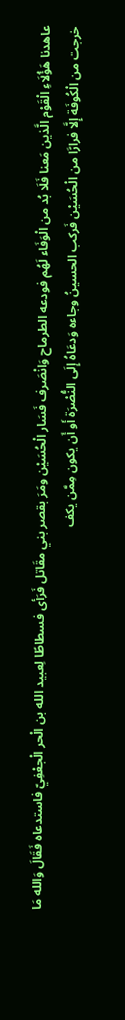عاهدنا هَؤُلَاءِ الْقَوْم الَّذين مَعنا فَلَا بُد من الْوَفَاء لَهُم فودعه الطرماح وَانْصَرف فَسَار الْحُسَيْن ومَرَ بقصر بني مقَاتل فَرَأى فسطاطًا لِعبيد الله بن الْحر الْجعْفِيّ فاستدعاه فَقَالَ وَالله مَا خرجت من الْكُوفَة إِلَّا فرارًَا من الْحُسَيْن فَركب الحسينُ وجاءه وَدعَاهُ إِلَى النُّصْرَة أَو أَن يكون مِمَّن يكف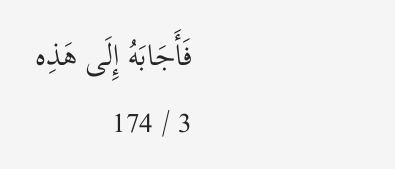فَأَجَابَهُ إِلَى هَذِه
3 / 174